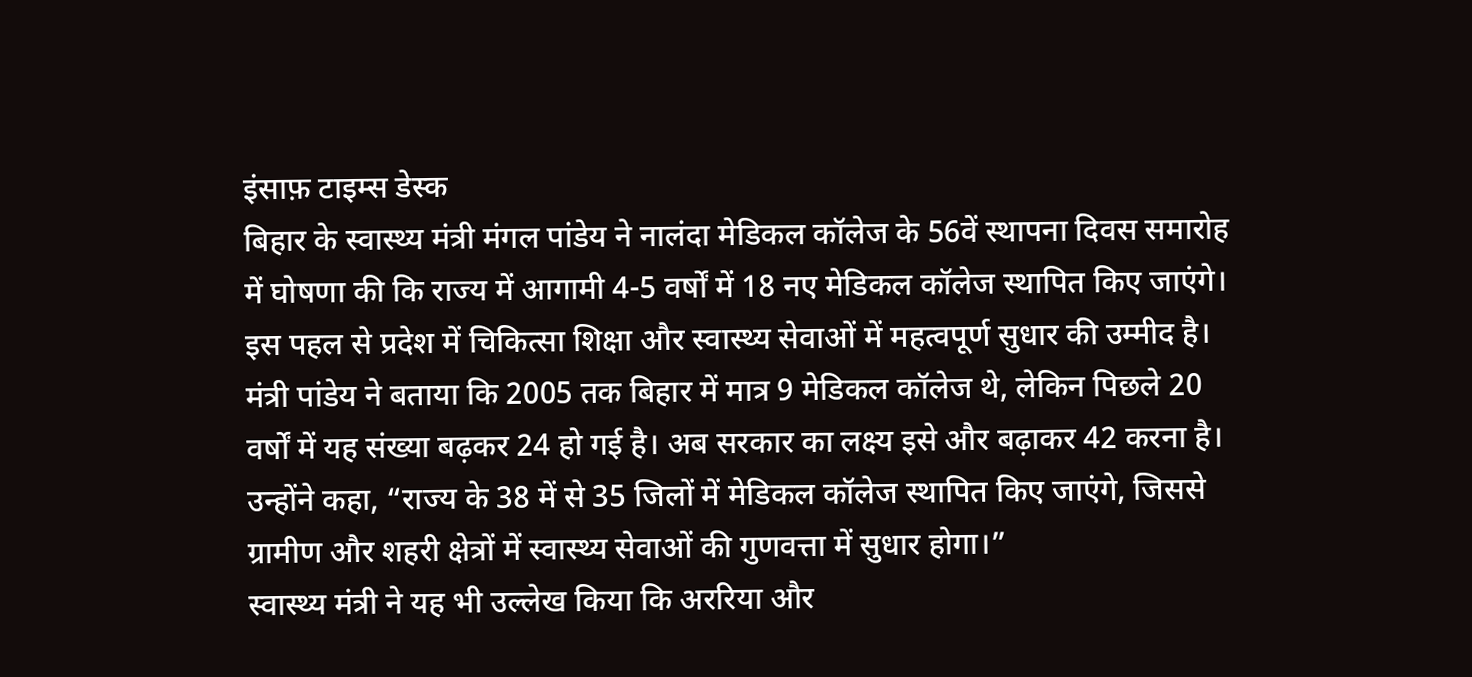इंसाफ़ टाइम्स डेस्क
बिहार के स्वास्थ्य मंत्री मंगल पांडेय ने नालंदा मेडिकल कॉलेज के 56वें स्थापना दिवस समारोह में घोषणा की कि राज्य में आगामी 4-5 वर्षों में 18 नए मेडिकल कॉलेज स्थापित किए जाएंगे। इस पहल से प्रदेश में चिकित्सा शिक्षा और स्वास्थ्य सेवाओं में महत्वपूर्ण सुधार की उम्मीद है।
मंत्री पांडेय ने बताया कि 2005 तक बिहार में मात्र 9 मेडिकल कॉलेज थे, लेकिन पिछले 20 वर्षों में यह संख्या बढ़कर 24 हो गई है। अब सरकार का लक्ष्य इसे और बढ़ाकर 42 करना है। उन्होंने कहा, “राज्य के 38 में से 35 जिलों में मेडिकल कॉलेज स्थापित किए जाएंगे, जिससे ग्रामीण और शहरी क्षेत्रों में स्वास्थ्य सेवाओं की गुणवत्ता में सुधार होगा।”
स्वास्थ्य मंत्री ने यह भी उल्लेख किया कि अररिया और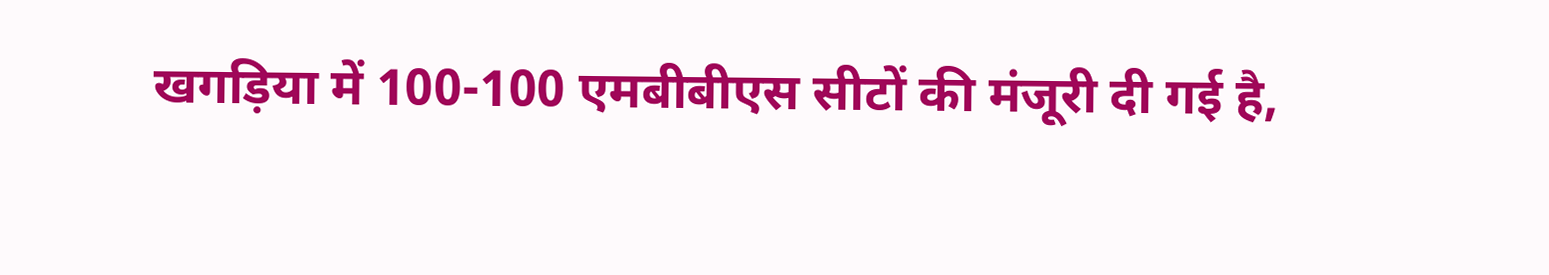खगड़िया में 100-100 एमबीबीएस सीटों की मंजूरी दी गई है,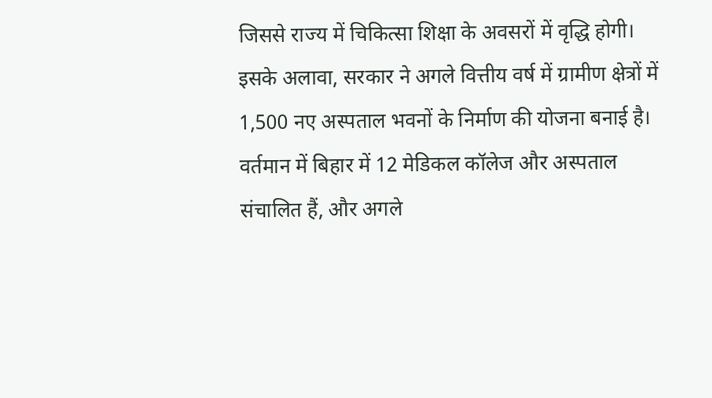जिससे राज्य में चिकित्सा शिक्षा के अवसरों में वृद्धि होगी।
इसके अलावा, सरकार ने अगले वित्तीय वर्ष में ग्रामीण क्षेत्रों में 1,500 नए अस्पताल भवनों के निर्माण की योजना बनाई है। वर्तमान में बिहार में 12 मेडिकल कॉलेज और अस्पताल संचालित हैं, और अगले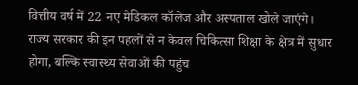वित्तीय वर्ष में 22 नए मेडिकल कॉलेज और अस्पताल खोले जाएंगे।
राज्य सरकार की इन पहलों से न केवल चिकित्सा शिक्षा के क्षेत्र में सुधार होगा, बल्कि स्वास्थ्य सेवाओं की पहुंच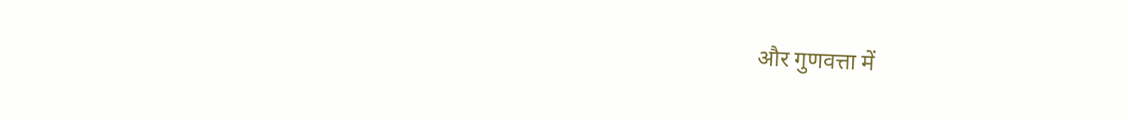और गुणवत्ता में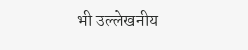भी उल्लेखनीय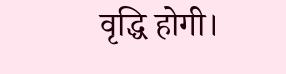वृद्धि होगी।